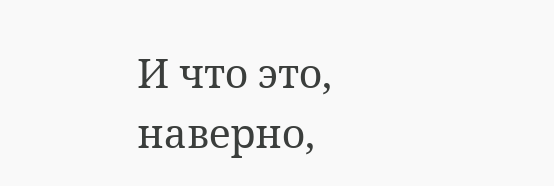И что это, наверно,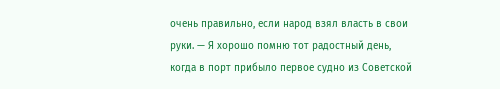очень правильно, если народ взял власть в свои руки. — Я хорошо помню тот радостный день, когда в порт прибыло первое судно из Советской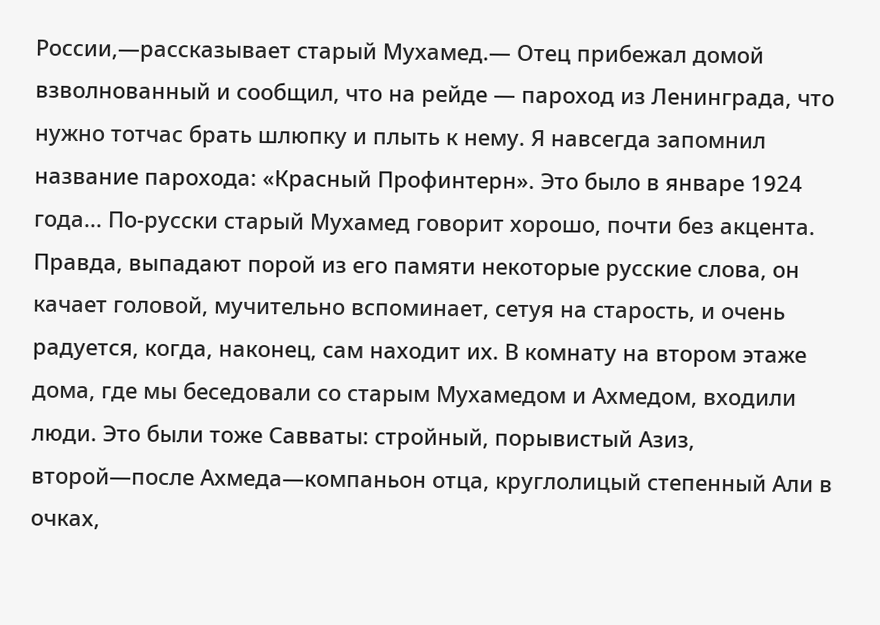России,—рассказывает старый Мухамед.— Отец прибежал домой взволнованный и сообщил, что на рейде — пароход из Ленинграда, что нужно тотчас брать шлюпку и плыть к нему. Я навсегда запомнил название парохода: «Красный Профинтерн». Это было в январе 1924 года... По-русски старый Мухамед говорит хорошо, почти без акцента. Правда, выпадают порой из его памяти некоторые русские слова, он качает головой, мучительно вспоминает, сетуя на старость, и очень радуется, когда, наконец, сам находит их. В комнату на втором этаже дома, где мы беседовали со старым Мухамедом и Ахмедом, входили люди. Это были тоже Савваты: стройный, порывистый Азиз, второй—после Ахмеда—компаньон отца, круглолицый степенный Али в очках,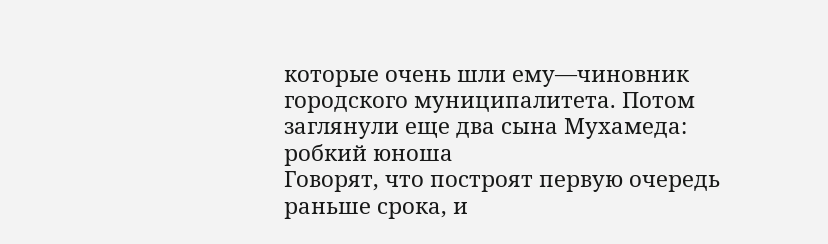которые очень шли ему—чиновник городского муниципалитета. Потом заглянули еще два сына Мухамеда: робкий юноша
Говорят, что построят первую очередь раньше срока, и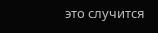это случится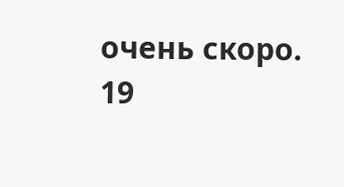очень скоро.
19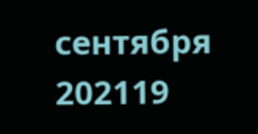сентября 202119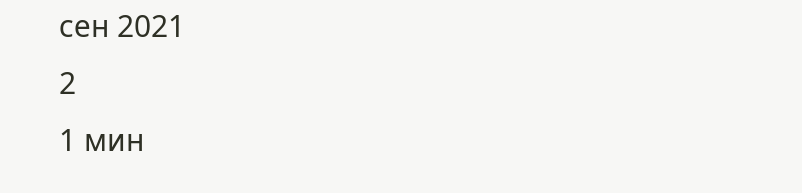сен 2021
2
1 мин